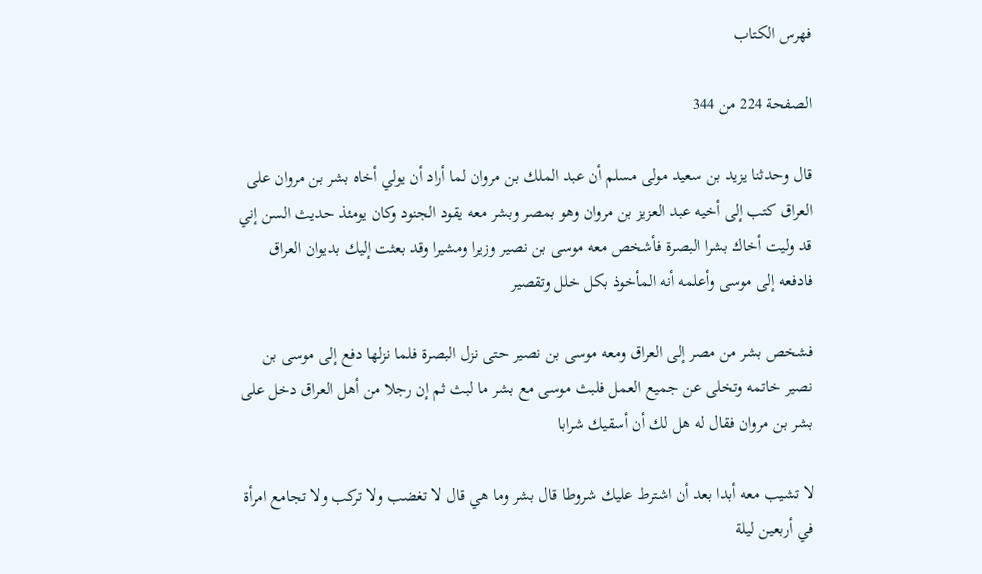فهرس الكتاب

الصفحة 224 من 344

قال وحدثنا يزيد بن سعيد مولى مسلم أن عبد الملك بن مروان لما أراد أن يولي أخاه بشر بن مروان على العراق كتب إلى أخيه عبد العزيز بن مروان وهو بمصر وبشر معه يقود الجنود وكان يومئذ حديث السن إني قد وليت أخاك بشرا البصرة فأشخص معه موسى بن نصير وزيرا ومشيرا وقد بعثت إليك بديوان العراق فادفعه إلى موسى وأعلمه أنه المأخوذ بكل خلل وتقصير

فشخص بشر من مصر إلى العراق ومعه موسى بن نصير حتى نزل البصرة فلما نزلها دفع إلى موسى بن نصير خاتمه وتخلى عن جميع العمل فلبث موسى مع بشر ما لبث ثم إن رجلا من أهل العراق دخل على بشر بن مروان فقال له هل لك أن أسقيك شرابا

لا تشيب معه أبدا بعد أن اشترط عليك شروطا قال بشر وما هي قال لا تغضب ولا تركب ولا تجامع امرأة في أربعين ليلة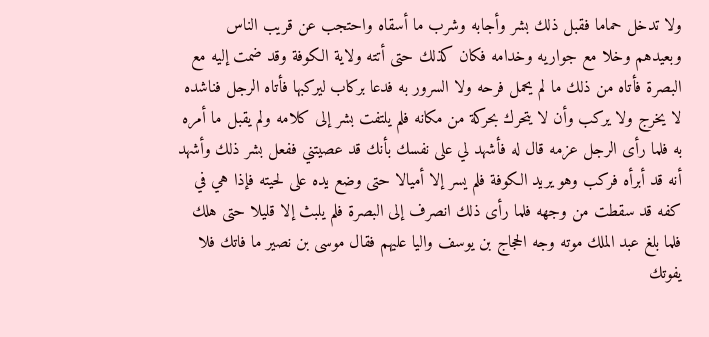ولا تدخل حماما فقبل ذلك بشر وأجابه وشرب ما أسقاه واحتجب عن قريب الناس وبعيدهم وخلا مع جواريه وخدامه فكان كذلك حتى أتته ولاية الكوفة وقد ضمت إليه مع البصرة فأتاه من ذلك ما لم يحمل فرحه ولا السرور به فدعا بركاب ليركبها فأتاه الرجل فناشده لا يخرج ولا يركب وأن لا يتحرك بحركة من مكانه فلم يلتفت بشر إلى كلامه ولم يقبل ما أمره به فلما رأى الرجل عزمه قال له فأشهد لي على نفسك بأنك قد عصيتني ففعل بشر ذلك وأشهد أنه قد أبرأه فركب وهو يريد الكوفة فلم يسر إلا أميالا حتى وضع يده على لحيته فإذا هي في كفه قد سقطت من وجهه فلما رأى ذلك انصرف إلى البصرة فلم يلبث إلا قليلا حتى هلك فلما بلغ عبد الملك موته وجه الحجاج بن يوسف واليا عليهم فقال موسى بن نصير ما فاتك فلا يفوتك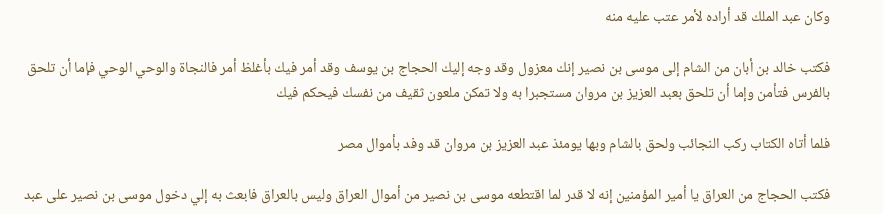وكان عبد الملك قد أراده لأمر عتب عليه منه

فكتب خالد بن أبان من الشام إلى موسى بن نصير إنك معزول وقد وجه إليك الحجاج بن يوسف وقد أمر فيك بأغلظ أمر فالنجاة والوحي الوحي فإما أن تلحق بالفرس فتأمن وإما أن تلحق بعبد العزيز بن مروان مستجبرا به ولا تمكن ملعون ثقيف من نفسك فيحكم فيك

فلما أتاه الكتاب ركب النجائب ولحق بالشام وبها يومئذ عبد العزيز بن مروان قد وفد بأموال مصر

فكتب الحجاج من العراق يا أمير المؤمنين إنه لا قدر لما اقتطعه موسى بن نصير من أموال العراق وليس بالعراق فابعث به إلي دخول موسى بن نصير على عبد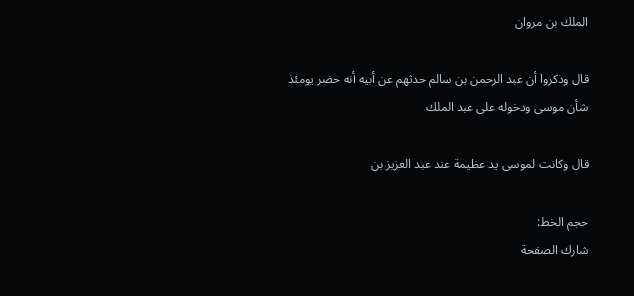الملك بن مروان

قال وذكروا أن عبد الرحمن بن سالم حدثهم عن أبيه أنه حضر يومئذ شأن موسى ودخوله على عبد الملك

قال وكانت لموسى يد عظيمة عند عبد العزيز بن

حجم الخط:
شارك الصفحة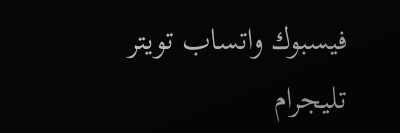فيسبوك واتساب تويتر تليجرام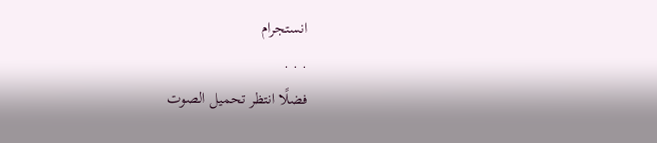انستجرام
. . .
فضلًا انتظر تحميل الصوت